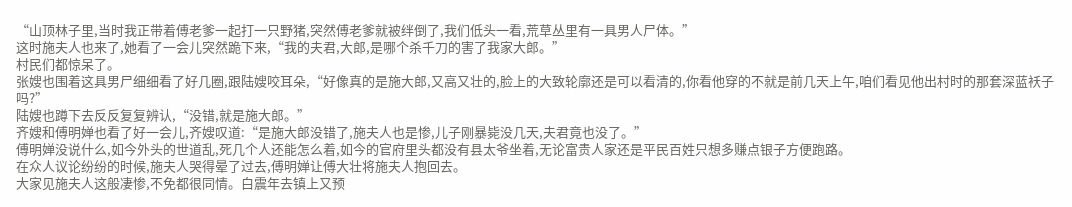“山顶林子里,当时我正带着傅老爹一起打一只野猪,突然傅老爹就被绊倒了,我们低头一看,荒草丛里有一具男人尸体。”
这时施夫人也来了,她看了一会儿突然跪下来,“我的夫君,大郎,是哪个杀千刀的害了我家大郎。”
村民们都惊呆了。
张嫂也围着这具男尸细细看了好几圈,跟陆嫂咬耳朵,“好像真的是施大郎,又高又壮的,脸上的大致轮廓还是可以看清的,你看他穿的不就是前几天上午,咱们看见他出村时的那套深蓝袄子吗?”
陆嫂也蹲下去反反复复辨认,“没错,就是施大郎。”
齐嫂和傅明婵也看了好一会儿,齐嫂叹道:“是施大郎没错了,施夫人也是惨,儿子刚暴毙没几天,夫君竟也没了。”
傅明婵没说什么,如今外头的世道乱,死几个人还能怎么着,如今的官府里头都没有县太爷坐着,无论富贵人家还是平民百姓只想多赚点银子方便跑路。
在众人议论纷纷的时候,施夫人哭得晕了过去,傅明婵让傅大壮将施夫人抱回去。
大家见施夫人这般凄惨,不免都很同情。白震年去镇上又预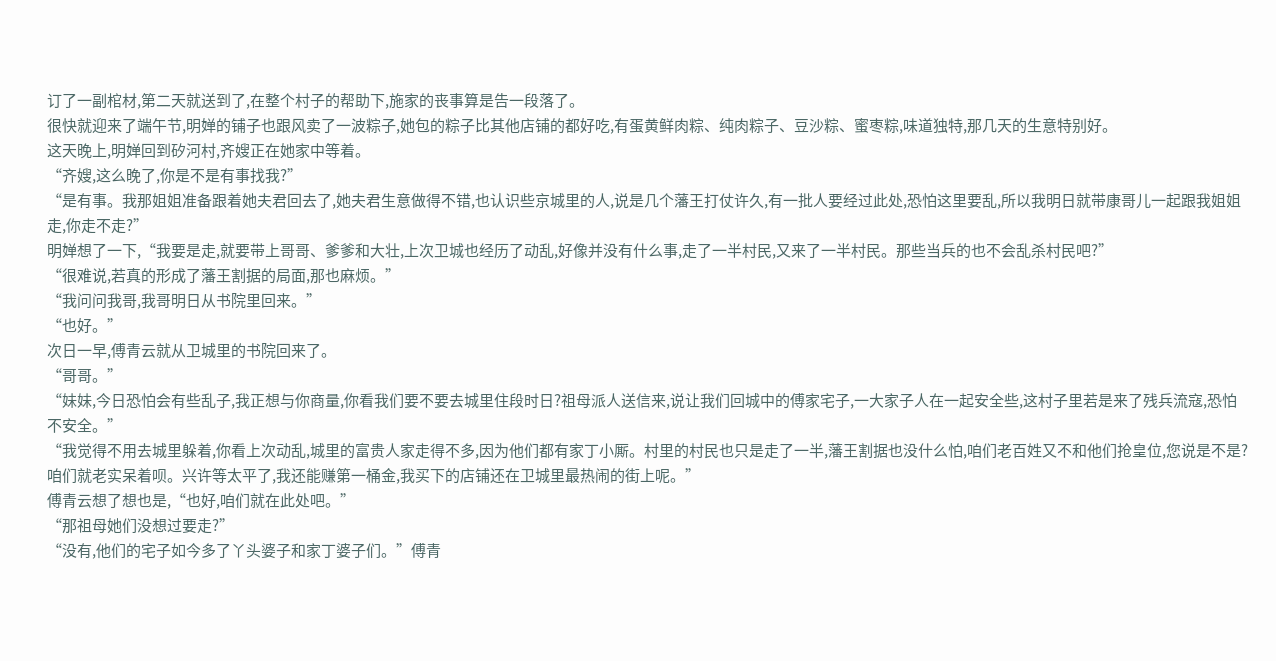订了一副棺材,第二天就送到了,在整个村子的帮助下,施家的丧事算是告一段落了。
很快就迎来了端午节,明婵的铺子也跟风卖了一波粽子,她包的粽子比其他店铺的都好吃,有蛋黄鲜肉粽、纯肉粽子、豆沙粽、蜜枣粽,味道独特,那几天的生意特别好。
这天晚上,明婵回到矽河村,齐嫂正在她家中等着。
“齐嫂,这么晚了,你是不是有事找我?”
“是有事。我那姐姐准备跟着她夫君回去了,她夫君生意做得不错,也认识些京城里的人,说是几个藩王打仗许久,有一批人要经过此处,恐怕这里要乱,所以我明日就带康哥儿一起跟我姐姐走,你走不走?”
明婵想了一下,“我要是走,就要带上哥哥、爹爹和大壮,上次卫城也经历了动乱,好像并没有什么事,走了一半村民,又来了一半村民。那些当兵的也不会乱杀村民吧?”
“很难说,若真的形成了藩王割据的局面,那也麻烦。”
“我问问我哥,我哥明日从书院里回来。”
“也好。”
次日一早,傅青云就从卫城里的书院回来了。
“哥哥。”
“妹妹,今日恐怕会有些乱子,我正想与你商量,你看我们要不要去城里住段时日?祖母派人送信来,说让我们回城中的傅家宅子,一大家子人在一起安全些,这村子里若是来了残兵流寇,恐怕不安全。”
“我觉得不用去城里躲着,你看上次动乱,城里的富贵人家走得不多,因为他们都有家丁小厮。村里的村民也只是走了一半,藩王割据也没什么怕,咱们老百姓又不和他们抢皇位,您说是不是?咱们就老实呆着呗。兴许等太平了,我还能赚第一桶金,我买下的店铺还在卫城里最热闹的街上呢。”
傅青云想了想也是,“也好,咱们就在此处吧。”
“那祖母她们没想过要走?”
“没有,他们的宅子如今多了丫头婆子和家丁婆子们。”傅青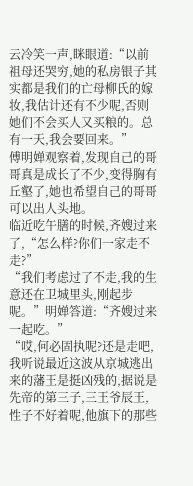云冷笑一声,眯眼道:“以前祖母还哭穷,她的私房银子其实都是我们的亡母柳氏的嫁妆,我估计还有不少呢,否则她们不会买人又买粮的。总有一天,我会要回来。”
傅明婵观察着,发现自己的哥哥真是成长了不少,变得胸有丘壑了,她也希望自己的哥哥可以出人头地。
临近吃午膳的时候,齐嫂过来了,“怎么样?你们一家走不走?”
“我们考虑过了不走,我的生意还在卫城里头,刚起步呢。”明婵答道:“齐嫂过来一起吃。”
“哎,何必固执呢?还是走吧,我听说最近这波从京城逃出来的藩王是挺凶残的,据说是先帝的第三子,三王爷辰王,性子不好着呢,他旗下的那些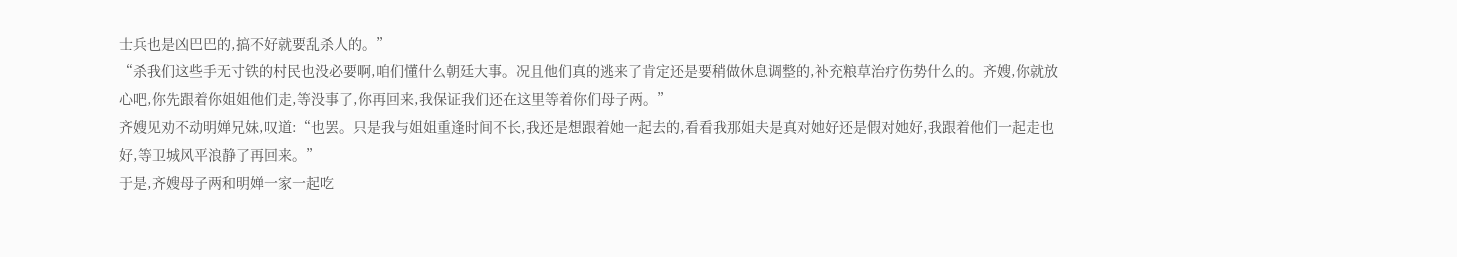士兵也是凶巴巴的,搞不好就要乱杀人的。”
“杀我们这些手无寸铁的村民也没必要啊,咱们懂什么朝廷大事。况且他们真的逃来了肯定还是要稍做休息调整的,补充粮草治疗伤势什么的。齐嫂,你就放心吧,你先跟着你姐姐他们走,等没事了,你再回来,我保证我们还在这里等着你们母子两。”
齐嫂见劝不动明婵兄妹,叹道:“也罢。只是我与姐姐重逢时间不长,我还是想跟着她一起去的,看看我那姐夫是真对她好还是假对她好,我跟着他们一起走也好,等卫城风平浪静了再回来。”
于是,齐嫂母子两和明婵一家一起吃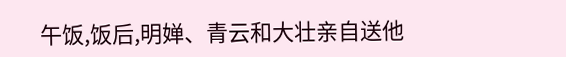午饭,饭后,明婵、青云和大壮亲自送他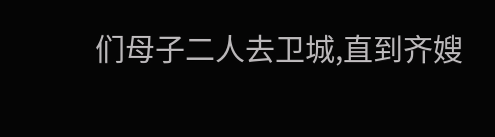们母子二人去卫城,直到齐嫂